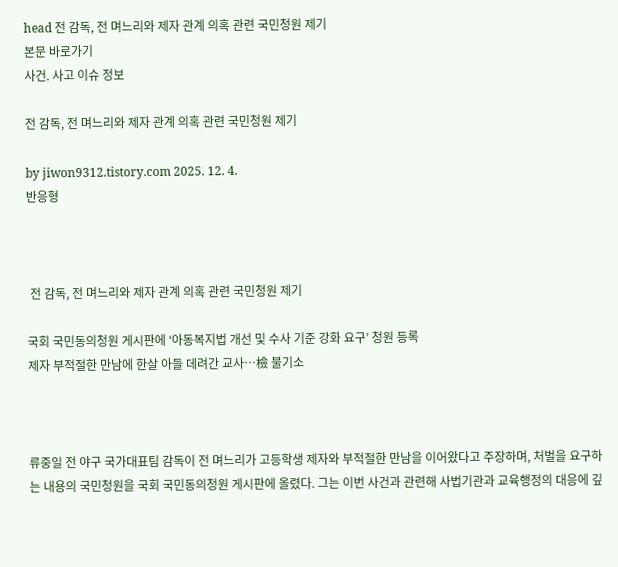head 전 감독, 전 며느리와 제자 관계 의혹 관련 국민청원 제기
본문 바로가기
사건. 사고 이슈 정보

전 감독, 전 며느리와 제자 관계 의혹 관련 국민청원 제기

by jiwon9312.tistory.com 2025. 12. 4.
반응형



 전 감독, 전 며느리와 제자 관계 의혹 관련 국민청원 제기

국회 국민동의청원 게시판에 ‘아동복지법 개선 및 수사 기준 강화 요구’ 청원 등록
제자 부적절한 만남에 한살 아들 데려간 교사…檢 불기소



류중일 전 야구 국가대표팀 감독이 전 며느리가 고등학생 제자와 부적절한 만남을 이어왔다고 주장하며, 처벌을 요구하는 내용의 국민청원을 국회 국민동의청원 게시판에 올렸다. 그는 이번 사건과 관련해 사법기관과 교육행정의 대응에 깊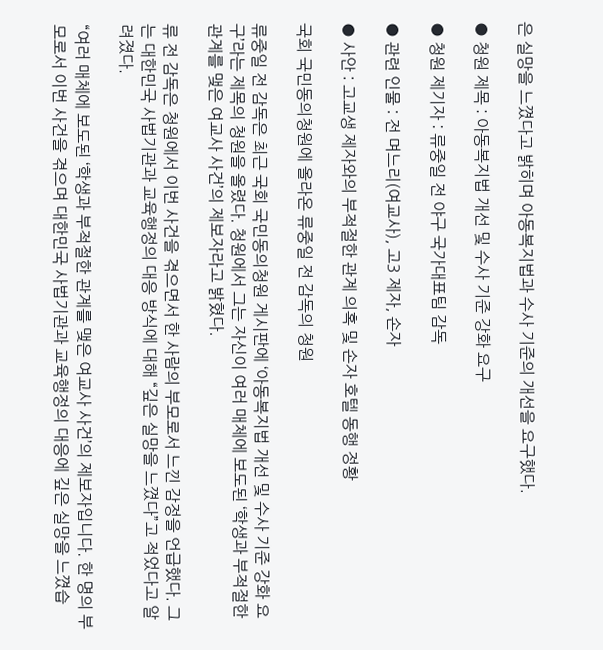은 실망을 느꼈다고 밝히며 아동복지법과 수사 기준의 개선을 요구했다.

● 청원 제목 : 아동복지법 개선 및 수사 기준 강화 요구

● 청원 제기자 : 류중일 전 야구 국가대표팀 감독

● 관련 인물 : 전 며느리(여교사), 고3 제자, 손자

● 사안 : 고교생 제자와의 부적절한 관계 의혹 및 손자 호텔 동행 정황

국회 국민동의청원에 올라온 류중일 전 감독의 청원

류중일 전 감독은 최근 국회 국민동의청원 게시판에 ‘아동복지법 개선 및 수사 기준 강화 요구’라는 제목의 청원을 올렸다. 청원에서 그는 자신이 여러 매체에 보도된 ‘학생과 부적절한 관계를 맺은 여교사 사건’의 제보자라고 밝혔다.

류 전 감독은 청원에서 이번 사건을 겪으면서 한 사람의 부모로서 느낀 감정을 언급했다. 그는 대한민국 사법기관과 교육행정의 대응 방식에 대해 “깊은 실망을 느꼈다”고 적었다고 알려졌다.

“여러 매체에 보도된 ‘학생과 부적절한 관계를 맺은 여교사 사건’의 제보자입니다. 한 명의 부모로서 이번 사건을 겪으며 대한민국 사법기관과 교육행정의 대응에 깊은 실망을 느꼈습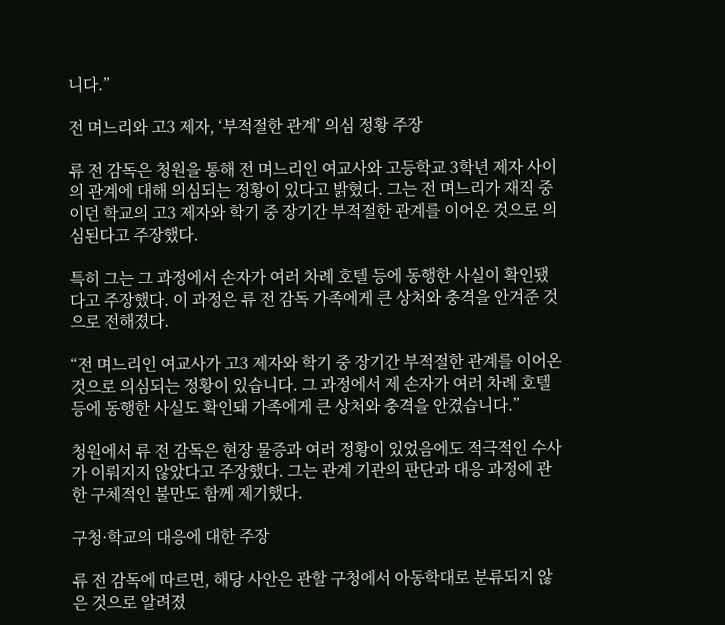니다.”

전 며느리와 고3 제자, ‘부적절한 관계’ 의심 정황 주장

류 전 감독은 청원을 통해 전 며느리인 여교사와 고등학교 3학년 제자 사이의 관계에 대해 의심되는 정황이 있다고 밝혔다. 그는 전 며느리가 재직 중이던 학교의 고3 제자와 학기 중 장기간 부적절한 관계를 이어온 것으로 의심된다고 주장했다.

특히 그는 그 과정에서 손자가 여러 차례 호텔 등에 동행한 사실이 확인됐다고 주장했다. 이 과정은 류 전 감독 가족에게 큰 상처와 충격을 안겨준 것으로 전해졌다.

“전 며느리인 여교사가 고3 제자와 학기 중 장기간 부적절한 관계를 이어온 것으로 의심되는 정황이 있습니다. 그 과정에서 제 손자가 여러 차례 호텔 등에 동행한 사실도 확인돼 가족에게 큰 상처와 충격을 안겼습니다.”

청원에서 류 전 감독은 현장 물증과 여러 정황이 있었음에도 적극적인 수사가 이뤄지지 않았다고 주장했다. 그는 관계 기관의 판단과 대응 과정에 관한 구체적인 불만도 함께 제기했다.

구청·학교의 대응에 대한 주장

류 전 감독에 따르면, 해당 사안은 관할 구청에서 아동학대로 분류되지 않은 것으로 알려졌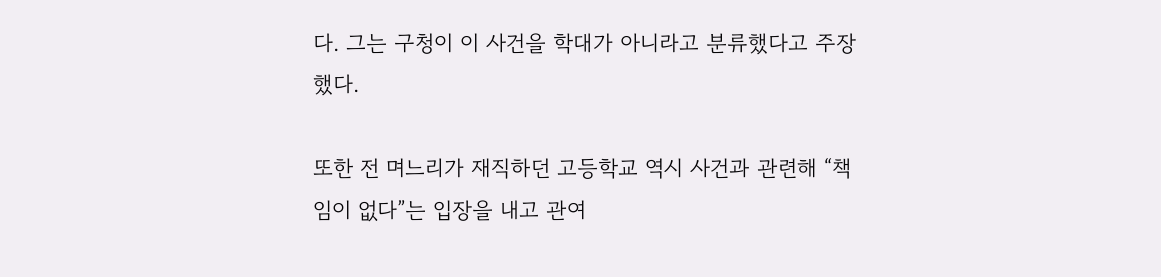다. 그는 구청이 이 사건을 학대가 아니라고 분류했다고 주장했다.

또한 전 며느리가 재직하던 고등학교 역시 사건과 관련해 “책임이 없다”는 입장을 내고 관여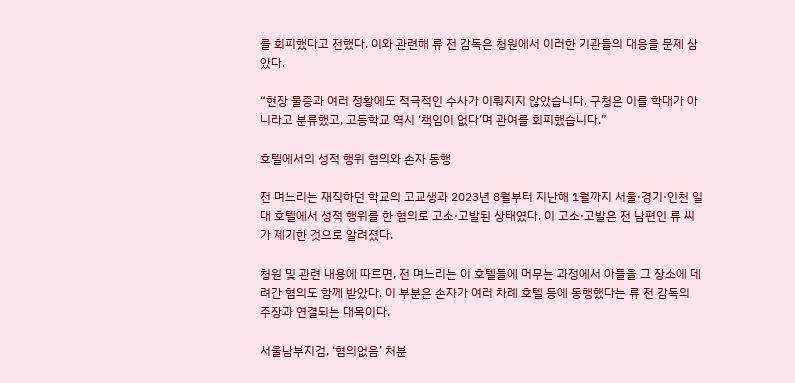를 회피했다고 전했다. 이와 관련해 류 전 감독은 청원에서 이러한 기관들의 대응을 문제 삼았다.

“현장 물증과 여러 정황에도 적극적인 수사가 이뤄지지 않았습니다. 구청은 이를 학대가 아니라고 분류했고, 고등학교 역시 ‘책임이 없다’며 관여를 회피했습니다.”

호텔에서의 성적 행위 혐의와 손자 동행

전 며느리는 재직하던 학교의 고교생과 2023년 8월부터 지난해 1월까지 서울·경기·인천 일대 호텔에서 성적 행위를 한 혐의로 고소·고발된 상태였다. 이 고소·고발은 전 남편인 류 씨가 제기한 것으로 알려졌다.

청원 및 관련 내용에 따르면, 전 며느리는 이 호텔들에 머무는 과정에서 아들을 그 장소에 데려간 혐의도 함께 받았다. 이 부분은 손자가 여러 차례 호텔 등에 동행했다는 류 전 감독의 주장과 연결되는 대목이다.

서울남부지검, ‘혐의없음’ 처분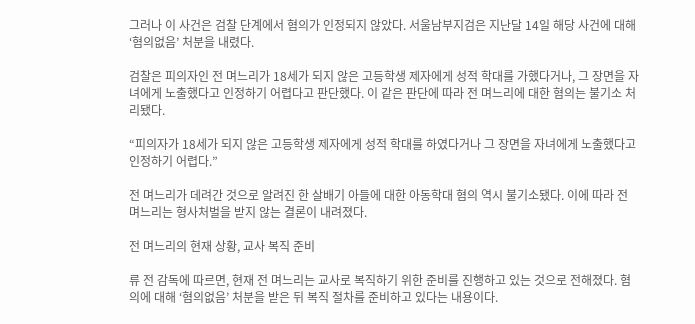그러나 이 사건은 검찰 단계에서 혐의가 인정되지 않았다. 서울남부지검은 지난달 14일 해당 사건에 대해 ‘혐의없음’ 처분을 내렸다.

검찰은 피의자인 전 며느리가 18세가 되지 않은 고등학생 제자에게 성적 학대를 가했다거나, 그 장면을 자녀에게 노출했다고 인정하기 어렵다고 판단했다. 이 같은 판단에 따라 전 며느리에 대한 혐의는 불기소 처리됐다.

“피의자가 18세가 되지 않은 고등학생 제자에게 성적 학대를 하였다거나 그 장면을 자녀에게 노출했다고 인정하기 어렵다.”

전 며느리가 데려간 것으로 알려진 한 살배기 아들에 대한 아동학대 혐의 역시 불기소됐다. 이에 따라 전 며느리는 형사처벌을 받지 않는 결론이 내려졌다.

전 며느리의 현재 상황, 교사 복직 준비

류 전 감독에 따르면, 현재 전 며느리는 교사로 복직하기 위한 준비를 진행하고 있는 것으로 전해졌다. 혐의에 대해 ‘혐의없음’ 처분을 받은 뒤 복직 절차를 준비하고 있다는 내용이다.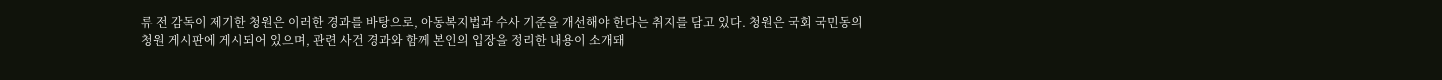류 전 감독이 제기한 청원은 이러한 경과를 바탕으로, 아동복지법과 수사 기준을 개선해야 한다는 취지를 담고 있다. 청원은 국회 국민동의청원 게시판에 게시되어 있으며, 관련 사건 경과와 함께 본인의 입장을 정리한 내용이 소개돼